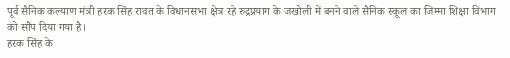पूर्व सैनिक कल्याण मंत्री हरक सिंह रावत के विधानसभा क्षेत्र रहे रुद्रप्रयाग के जखोली में बनने वाले सैनिक स्कूल का जिम्मा शिक्षा विभाग को सौंप दिया गया है।
हरक सिंह के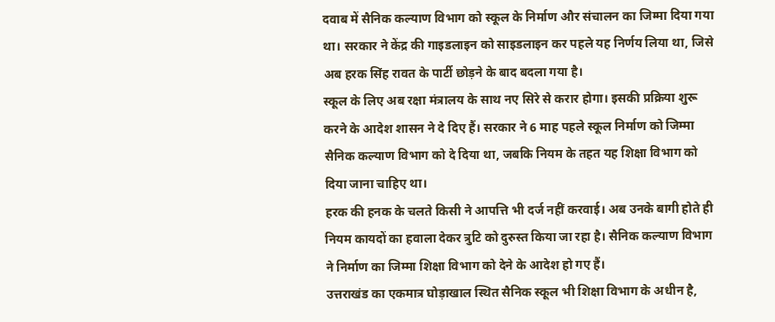दवाब में सैनिक कल्याण विभाग को स्कूल के निर्माण और संचालन का जिम्मा दिया गया था। सरकार ने केंद्र की गाइडलाइन को साइडलाइन कर पहले यह निर्णय लिया था, जिसे अब हरक सिंह रावत के पार्टी छोड़ने के बाद बदला गया है।
स्कूल के लिए अब रक्षा मंत्रालय के साथ नए सिरे से करार होगा। इसकी प्रक्रिया शुरू करने के आदेश शासन ने दे दिए हैं। सरकार ने 6 माह पहले स्कूल निर्माण को जिम्मा सैनिक कल्याण विभाग को दे दिया था, जबकि नियम के तहत यह शिक्षा विभाग को दिया जाना चाहिए था।
हरक की हनक के चलते किसी ने आपत्ति भी दर्ज नहीं करवाई। अब उनके बागी होते ही नियम कायदों का हवाला देकर त्रुटि को दुरुस्त किया जा रहा है। सैनिक कल्याण विभाग ने निर्माण का जिम्मा शिक्षा विभाग को देने के आदेश हो गए हैं।
उत्तराखंड का एकमात्र घोड़ाखाल स्थित सैनिक स्कूल भी शिक्षा विभाग के अधीन है,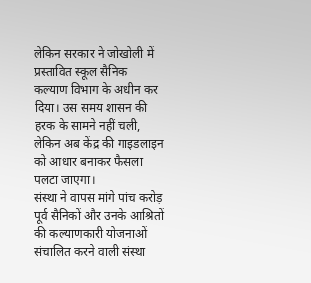लेकिन सरकार ने जोखोली में प्रस्तावित स्कूल सैनिक कल्याण विभाग के अधीन कर दिया। उस समय शासन की हरक के सामने नहीं चली, लेकिन अब केंद्र की गाइडलाइन को आधार बनाकर फैसला पलटा जाएगा।
संस्था ने वापस मांगे पांच करोड़
पूर्व सैनिकों और उनके आश्रितों की कल्याणकारी योजनाओं संचालित करने वाली संस्था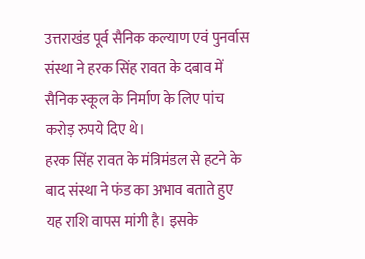उत्तराखंड पूर्व सैनिक कल्याण एवं पुनर्वास संस्था ने हरक सिंह रावत के दबाव में सैनिक स्कूल के निर्माण के लिए पांच करोड़ रुपये दिए थे।
हरक सिंह रावत के मंत्रिमंडल से हटने के बाद संस्था ने फंड का अभाव बताते हुए यह राशि वापस मांगी है। इसके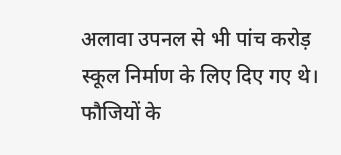अलावा उपनल से भी पांच करोड़ स्कूल निर्माण के लिए दिए गए थे। फौजियों के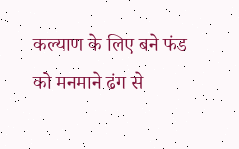कल्याण के लिए बने फंड को मनमाने ढंग से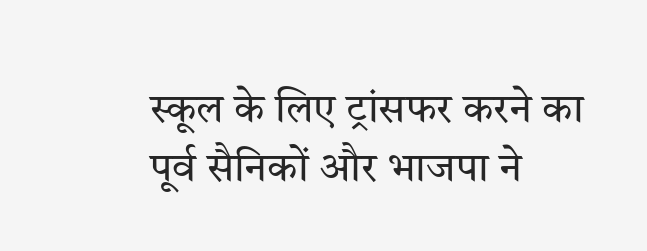स्कूल के लिए ट्रांसफर करने का पूर्व सैनिकों और भाजपा ने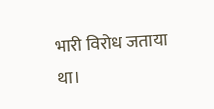भारी विरोध जताया था।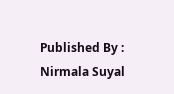Published By : Nirmala Suyal